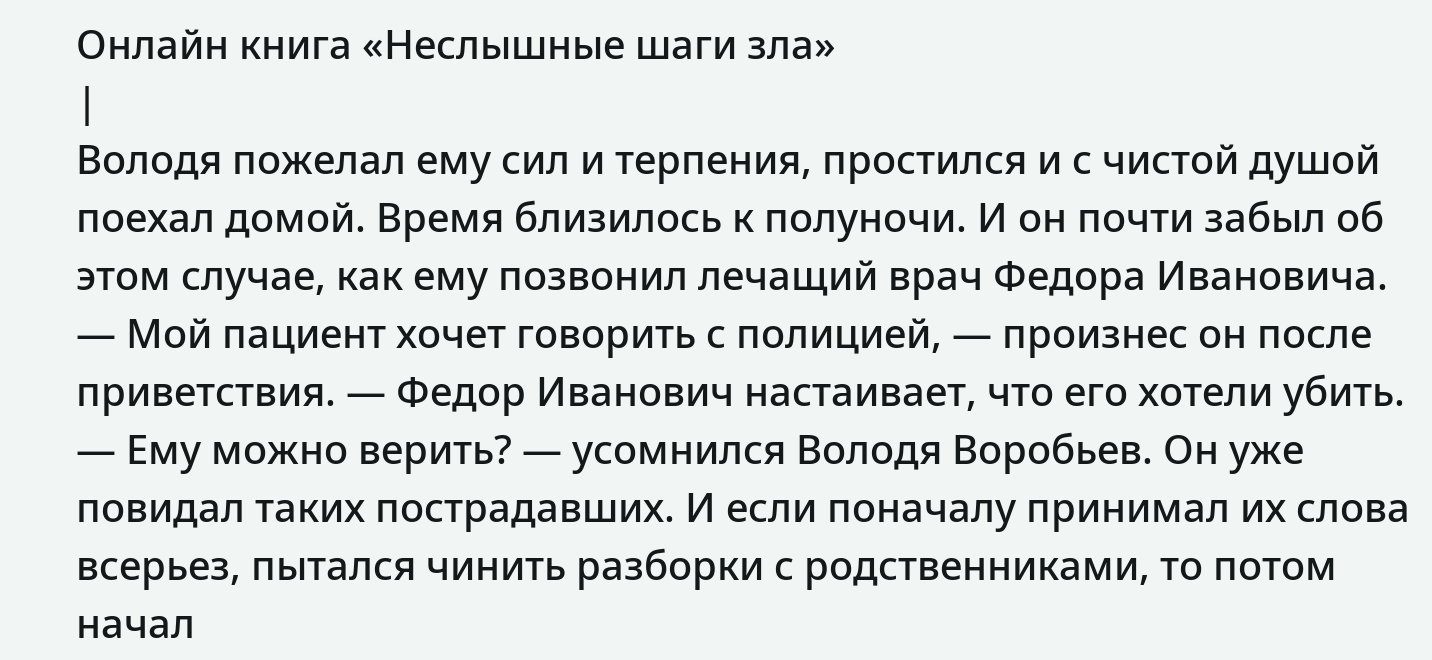Онлайн книга «Неслышные шаги зла»
|
Володя пожелал ему сил и терпения, простился и с чистой душой поехал домой. Время близилось к полуночи. И он почти забыл об этом случае, как ему позвонил лечащий врач Федора Ивановича. — Мой пациент хочет говорить с полицией, — произнес он после приветствия. — Федор Иванович настаивает, что его хотели убить. — Ему можно верить? — усомнился Володя Воробьев. Он уже повидал таких пострадавших. И если поначалу принимал их слова всерьез, пытался чинить разборки с родственниками, то потом начал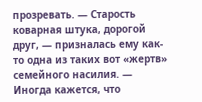прозревать. — Старость коварная штука, дорогой друг, — призналась ему как-то одна из таких вот «жертв» семейного насилия. — Иногда кажется, что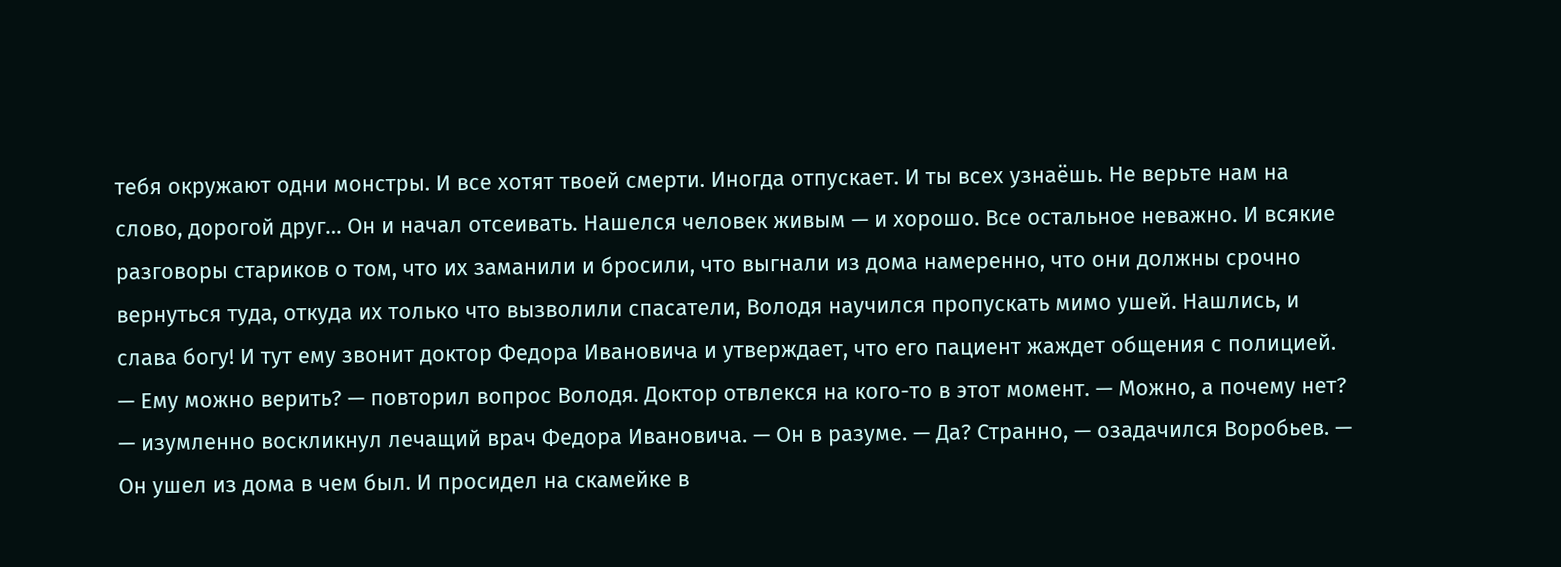тебя окружают одни монстры. И все хотят твоей смерти. Иногда отпускает. И ты всех узнаёшь. Не верьте нам на слово, дорогой друг… Он и начал отсеивать. Нашелся человек живым — и хорошо. Все остальное неважно. И всякие разговоры стариков о том, что их заманили и бросили, что выгнали из дома намеренно, что они должны срочно вернуться туда, откуда их только что вызволили спасатели, Володя научился пропускать мимо ушей. Нашлись, и слава богу! И тут ему звонит доктор Федора Ивановича и утверждает, что его пациент жаждет общения с полицией. — Ему можно верить? — повторил вопрос Володя. Доктор отвлекся на кого-то в этот момент. — Можно, а почему нет? — изумленно воскликнул лечащий врач Федора Ивановича. — Он в разуме. — Да? Странно, — озадачился Воробьев. — Он ушел из дома в чем был. И просидел на скамейке в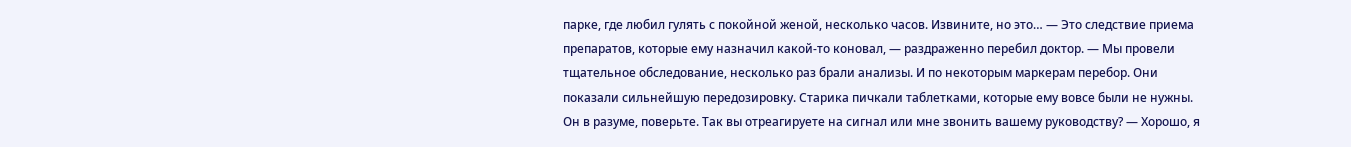парке, где любил гулять с покойной женой, несколько часов. Извините, но это… — Это следствие приема препаратов, которые ему назначил какой-то коновал, — раздраженно перебил доктор. — Мы провели тщательное обследование, несколько раз брали анализы. И по некоторым маркерам перебор. Они показали сильнейшую передозировку. Старика пичкали таблетками, которые ему вовсе были не нужны. Он в разуме, поверьте. Так вы отреагируете на сигнал или мне звонить вашему руководству? — Хорошо, я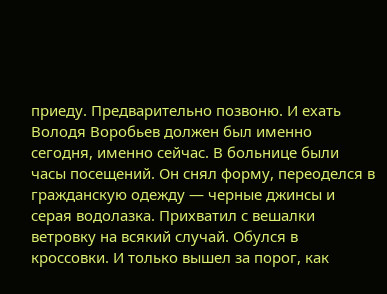приеду. Предварительно позвоню. И ехать Володя Воробьев должен был именно сегодня, именно сейчас. В больнице были часы посещений. Он снял форму, переоделся в гражданскую одежду — черные джинсы и серая водолазка. Прихватил с вешалки ветровку на всякий случай. Обулся в кроссовки. И только вышел за порог, как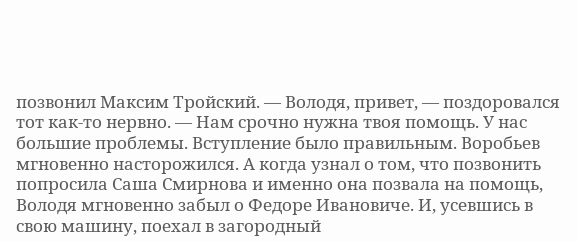позвонил Максим Тройский. — Володя, привет, — поздоровался тот как-то нервно. — Нам срочно нужна твоя помощь. У нас большие проблемы. Вступление было правильным. Воробьев мгновенно насторожился. А когда узнал о том, что позвонить попросила Саша Смирнова и именно она позвала на помощь, Володя мгновенно забыл о Федоре Ивановиче. И, усевшись в свою машину, поехал в загородный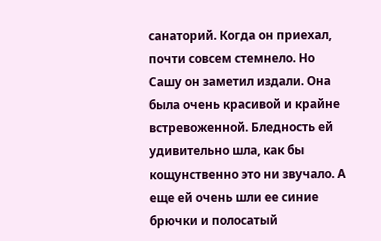санаторий. Когда он приехал, почти совсем стемнело. Но Сашу он заметил издали. Она была очень красивой и крайне встревоженной. Бледность ей удивительно шла, как бы кощунственно это ни звучало. А еще ей очень шли ее синие брючки и полосатый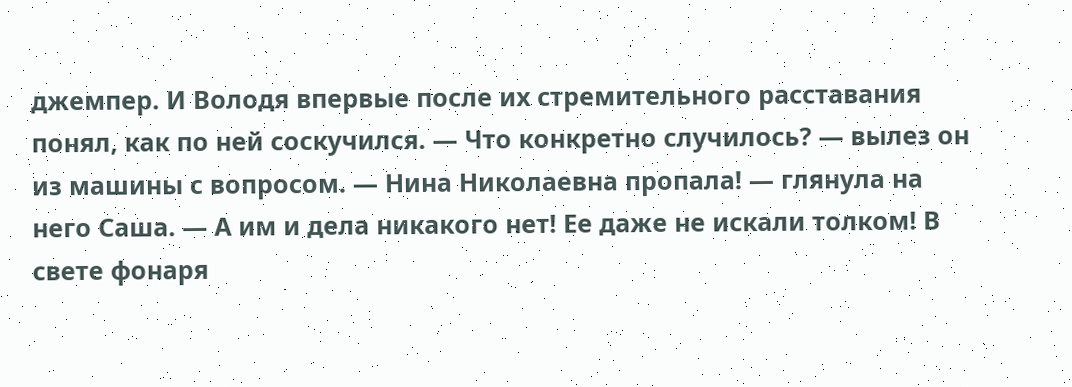джемпер. И Володя впервые после их стремительного расставания понял, как по ней соскучился. — Что конкретно случилось? — вылез он из машины с вопросом. — Нина Николаевна пропала! — глянула на него Саша. — А им и дела никакого нет! Ее даже не искали толком! В свете фонаря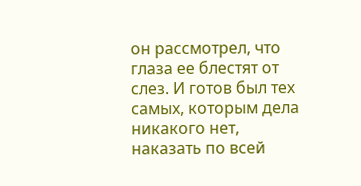он рассмотрел, что глаза ее блестят от слез. И готов был тех самых, которым дела никакого нет, наказать по всей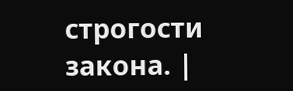строгости закона. |